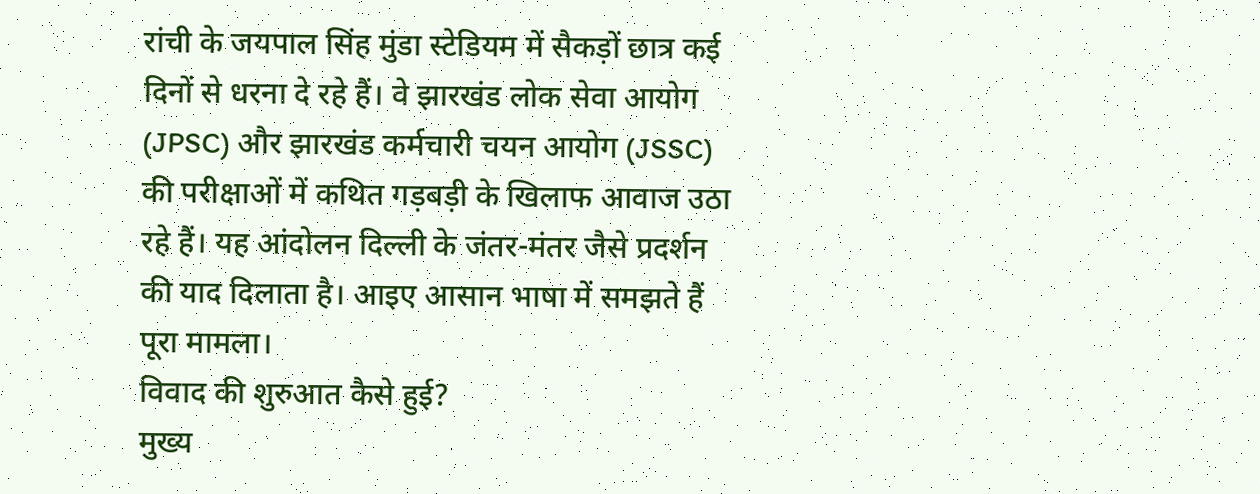रांची के जयपाल सिंह मुंडा स्टेडियम में सैकड़ों छात्र कई दिनों से धरना दे रहे हैं। वे झारखंड लोक सेवा आयोग (JPSC) और झारखंड कर्मचारी चयन आयोग (JSSC) की परीक्षाओं में कथित गड़बड़ी के खिलाफ आवाज उठा रहे हैं। यह आंदोलन दिल्ली के जंतर-मंतर जैसे प्रदर्शन की याद दिलाता है। आइए आसान भाषा में समझते हैं पूरा मामला।
विवाद की शुरुआत कैसे हुई?
मुख्य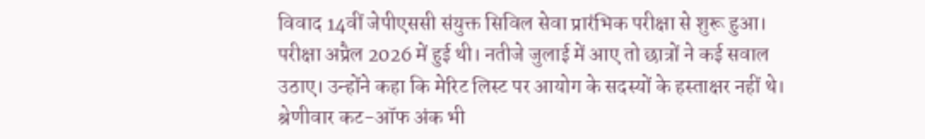विवाद 14वीं जेपीएससी संयुक्त सिविल सेवा प्रारंभिक परीक्षा से शुरू हुआ। परीक्षा अप्रैल 2026 में हुई थी। नतीजे जुलाई में आए तो छात्रों ने कई सवाल उठाए। उन्होंने कहा कि मेरिट लिस्ट पर आयोग के सदस्यों के हस्ताक्षर नहीं थे। श्रेणीवार कट-ऑफ अंक भी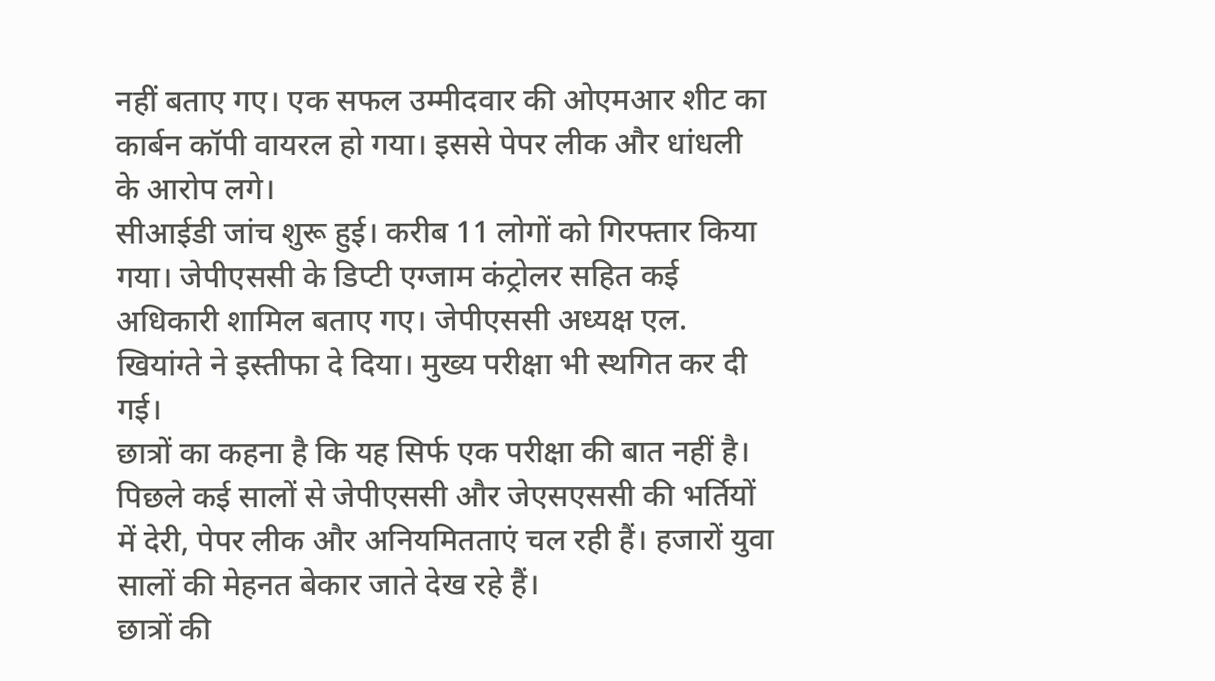नहीं बताए गए। एक सफल उम्मीदवार की ओएमआर शीट का कार्बन कॉपी वायरल हो गया। इससे पेपर लीक और धांधली के आरोप लगे।
सीआईडी जांच शुरू हुई। करीब 11 लोगों को गिरफ्तार किया गया। जेपीएससी के डिप्टी एग्जाम कंट्रोलर सहित कई अधिकारी शामिल बताए गए। जेपीएससी अध्यक्ष एल. खियांग्ते ने इस्तीफा दे दिया। मुख्य परीक्षा भी स्थगित कर दी गई।
छात्रों का कहना है कि यह सिर्फ एक परीक्षा की बात नहीं है। पिछले कई सालों से जेपीएससी और जेएसएससी की भर्तियों में देरी, पेपर लीक और अनियमितताएं चल रही हैं। हजारों युवा सालों की मेहनत बेकार जाते देख रहे हैं।
छात्रों की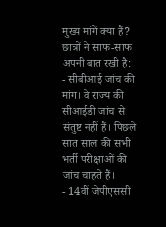मुख्य मांगें क्या हैं?
छात्रों ने साफ-साफ अपनी बात रखी है:
- सीबीआई जांच की मांग। वे राज्य की सीआईडी जांच से संतुष्ट नहीं हैं। पिछले सात साल की सभी भर्ती परीक्षाओं की जांच चाहते हैं।
- 14वीं जेपीएससी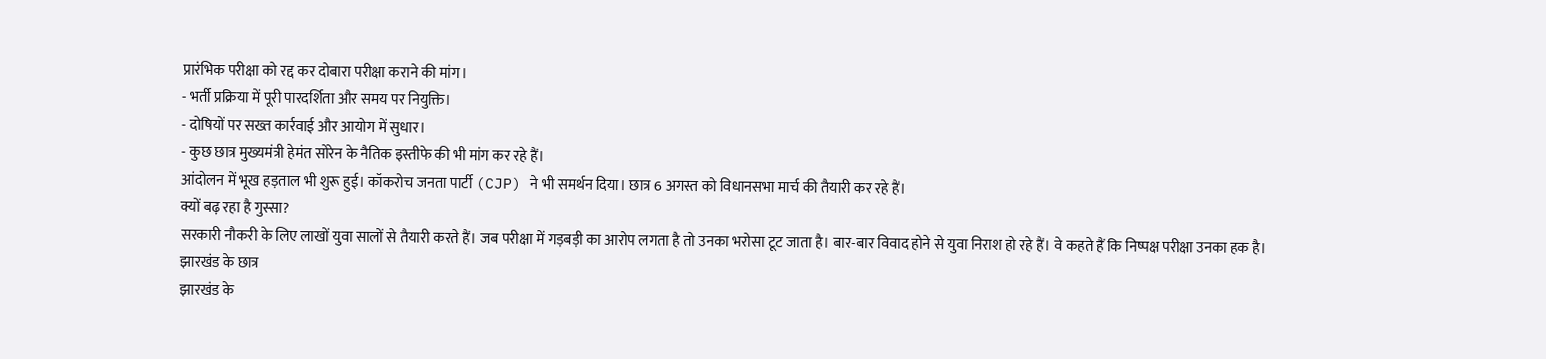प्रारंभिक परीक्षा को रद्द कर दोबारा परीक्षा कराने की मांग।
- भर्ती प्रक्रिया में पूरी पारदर्शिता और समय पर नियुक्ति।
- दोषियों पर सख्त कार्रवाई और आयोग में सुधार।
- कुछ छात्र मुख्यमंत्री हेमंत सोरेन के नैतिक इस्तीफे की भी मांग कर रहे हैं।
आंदोलन में भूख हड़ताल भी शुरू हुई। कॉकरोच जनता पार्टी (CJP) ने भी समर्थन दिया। छात्र 6 अगस्त को विधानसभा मार्च की तैयारी कर रहे हैं।
क्यों बढ़ रहा है गुस्सा?
सरकारी नौकरी के लिए लाखों युवा सालों से तैयारी करते हैं। जब परीक्षा में गड़बड़ी का आरोप लगता है तो उनका भरोसा टूट जाता है। बार-बार विवाद होने से युवा निराश हो रहे हैं। वे कहते हैं कि निष्पक्ष परीक्षा उनका हक है।
झारखंड के छात्र
झारखंड के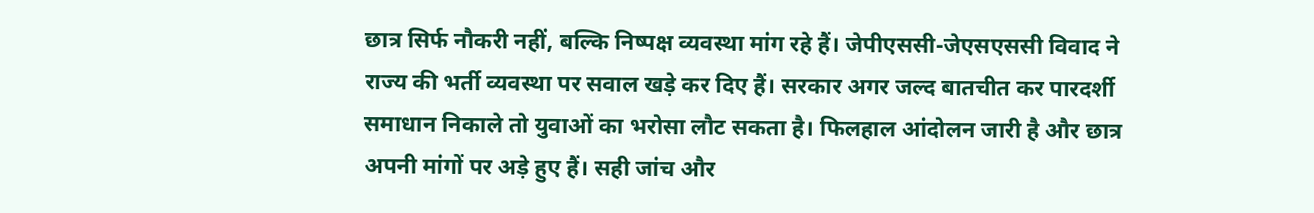छात्र सिर्फ नौकरी नहीं, बल्कि निष्पक्ष व्यवस्था मांग रहे हैं। जेपीएससी-जेएसएससी विवाद ने राज्य की भर्ती व्यवस्था पर सवाल खड़े कर दिए हैं। सरकार अगर जल्द बातचीत कर पारदर्शी समाधान निकाले तो युवाओं का भरोसा लौट सकता है। फिलहाल आंदोलन जारी है और छात्र अपनी मांगों पर अड़े हुए हैं। सही जांच और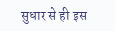सुधार से ही इस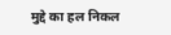मुद्दे का हल निकल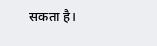सकता है।